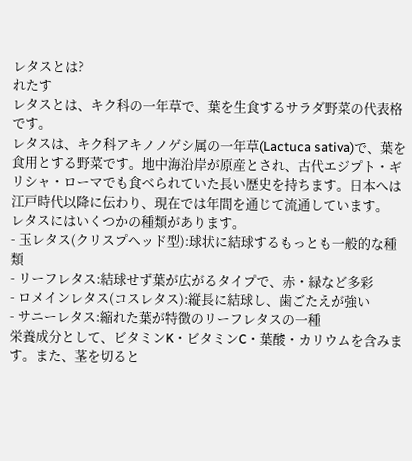レタスとは?
れたす
レタスとは、キク科の一年草で、葉を生食するサラダ野菜の代表格です。
レタスは、キク科アキノノゲシ属の一年草(Lactuca sativa)で、葉を食用とする野菜です。地中海沿岸が原産とされ、古代エジプト・ギリシャ・ローマでも食べられていた長い歴史を持ちます。日本へは江戸時代以降に伝わり、現在では年間を通じて流通しています。
レタスにはいくつかの種類があります。
- 玉レタス(クリスプヘッド型):球状に結球するもっとも一般的な種類
- リーフレタス:結球せず葉が広がるタイプで、赤・緑など多彩
- ロメインレタス(コスレタス):縦長に結球し、歯ごたえが強い
- サニーレタス:縮れた葉が特徴のリーフレタスの一種
栄養成分として、ビタミンK・ビタミンC・葉酸・カリウムを含みます。また、茎を切ると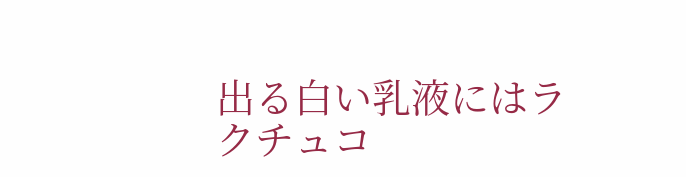出る白い乳液にはラクチュコ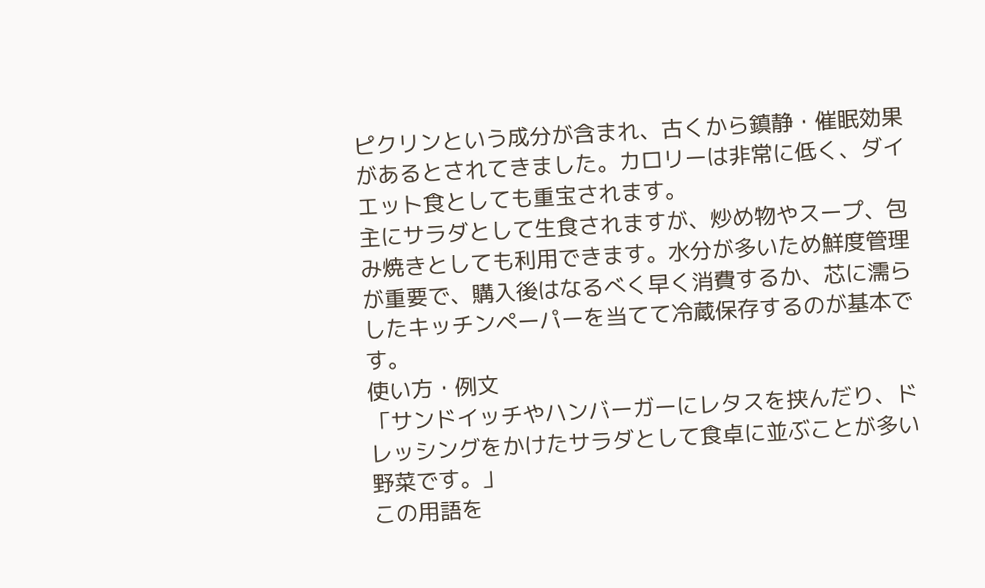ピクリンという成分が含まれ、古くから鎮静・催眠効果があるとされてきました。カロリーは非常に低く、ダイエット食としても重宝されます。
主にサラダとして生食されますが、炒め物やスープ、包み焼きとしても利用できます。水分が多いため鮮度管理が重要で、購入後はなるべく早く消費するか、芯に濡らしたキッチンペーパーを当てて冷蔵保存するのが基本です。
使い方・例文
「サンドイッチやハンバーガーにレタスを挟んだり、ドレッシングをかけたサラダとして食卓に並ぶことが多い野菜です。」
この用語を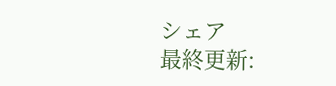シェア
最終更新: